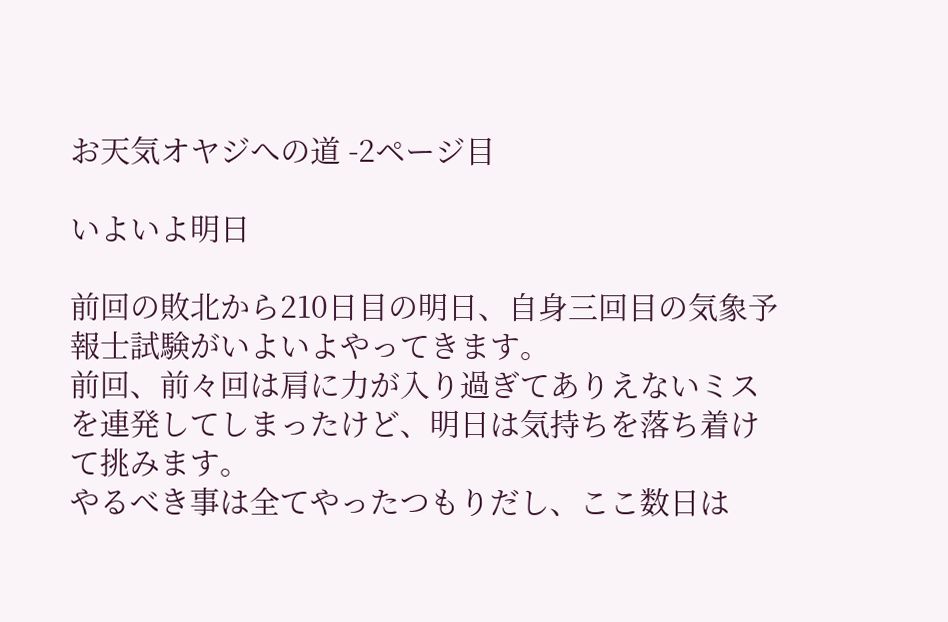お天気オヤジへの道 -2ページ目

いよいよ明日

前回の敗北から210日目の明日、自身三回目の気象予報士試験がいよいよやってきます。
前回、前々回は肩に力が入り過ぎてありえないミスを連発してしまったけど、明日は気持ちを落ち着けて挑みます。
やるべき事は全てやったつもりだし、ここ数日は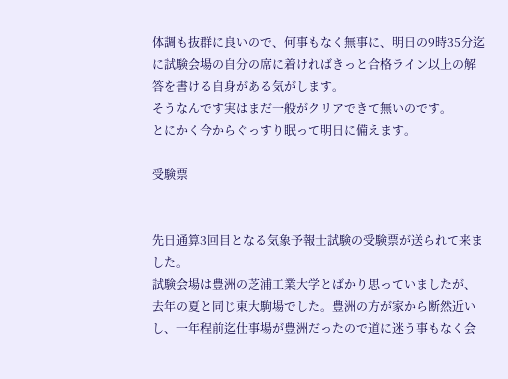体調も抜群に良いので、何事もなく無事に、明日の9時35分迄に試験会場の自分の席に着ければきっと合格ライン以上の解答を書ける自身がある気がします。
そうなんです実はまだ一般がクリアできて無いのです。
とにかく今からぐっすり眠って明日に備えます。

受験票


先日通算3回目となる気象予報士試験の受験票が送られて来ました。
試験会場は豊洲の芝浦工業大学とばかり思っていましたが、去年の夏と同じ東大駒場でした。豊洲の方が家から断然近いし、一年程前迄仕事場が豊洲だったので道に迷う事もなく会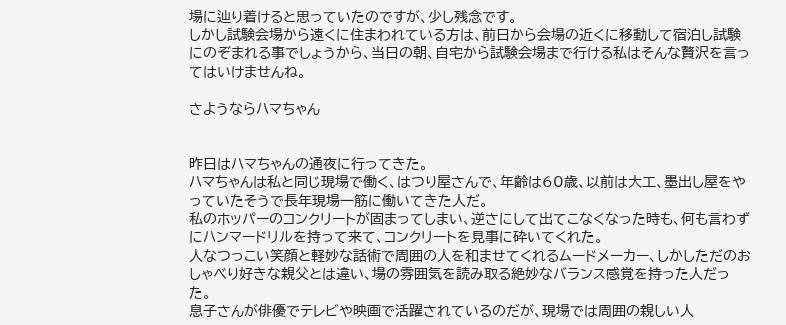場に辿り着けると思っていたのですが、少し残念です。
しかし試験会場から遠くに住まわれている方は、前日から会場の近くに移動して宿泊し試験にのぞまれる事でしょうから、当日の朝、自宅から試験会場まで行ける私はそんな贅沢を言ってはいけませんね。

さようならハマちゃん


昨日はハマちゃんの通夜に行ってきた。
ハマちゃんは私と同じ現場で働く、はつり屋さんで、年齢は60歳、以前は大工、墨出し屋をやっていたそうで長年現場一筋に働いてきた人だ。
私のホッパーのコンクリートが固まってしまい、逆さにして出てこなくなった時も、何も言わずにハンマードリルを持って来て、コンクリートを見事に砕いてくれた。
人なつっこい笑顔と軽妙な話術で周囲の人を和ませてくれるムードメーカー、しかしただのおしゃべり好きな親父とは違い、場の雰囲気を読み取る絶妙なバランス感覚を持った人だった。
息子さんが俳優でテレビや映画で活躍されているのだが、現場では周囲の親しい人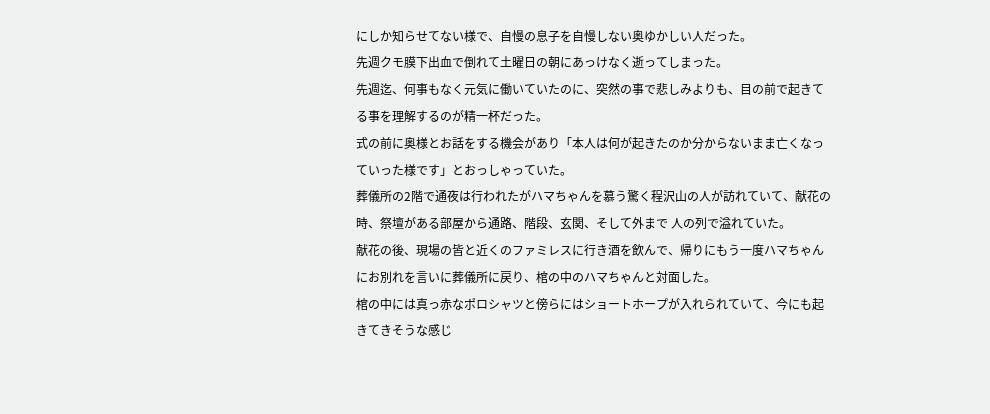にしか知らせてない様で、自慢の息子を自慢しない奥ゆかしい人だった。
先週クモ膜下出血で倒れて土曜日の朝にあっけなく逝ってしまった。
先週迄、何事もなく元気に働いていたのに、突然の事で悲しみよりも、目の前で起きてる事を理解するのが精一杯だった。
式の前に奥様とお話をする機会があり「本人は何が起きたのか分からないまま亡くなっていった様です」とおっしゃっていた。
葬儀所の2階で通夜は行われたがハマちゃんを慕う驚く程沢山の人が訪れていて、献花の時、祭壇がある部屋から通路、階段、玄関、そして外まで 人の列で溢れていた。
献花の後、現場の皆と近くのファミレスに行き酒を飲んで、帰りにもう一度ハマちゃんにお別れを言いに葬儀所に戻り、棺の中のハマちゃんと対面した。
棺の中には真っ赤なポロシャツと傍らにはショートホープが入れられていて、今にも起きてきそうな感じ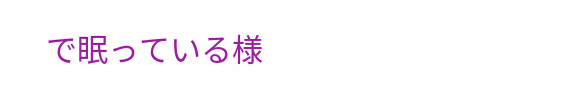で眠っている様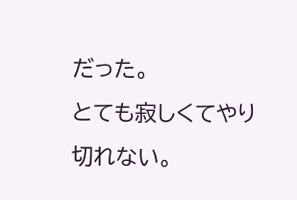だった。
とても寂しくてやり切れない。